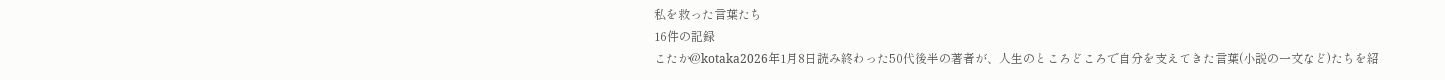私を救った言葉たち
16件の記録
こたか@kotaka2026年1月8日読み終わった50代後半の著者が、人生のところどころで自分を支えてきた言葉(小説の一文など)たちを紹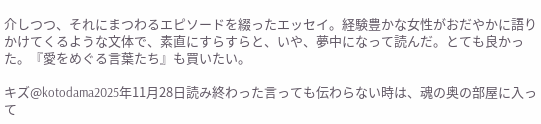介しつつ、それにまつわるエピソードを綴ったエッセイ。経験豊かな女性がおだやかに語りかけてくるような文体で、素直にすらすらと、いや、夢中になって読んだ。とても良かった。『愛をめぐる言葉たち』も買いたい。

キズ@kotodama2025年11月28日読み終わった言っても伝わらない時は、魂の奥の部屋に入って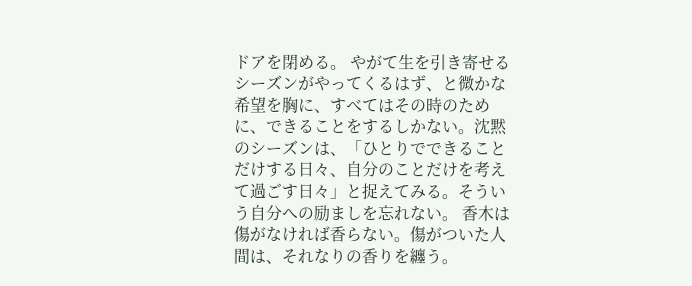ドアを閉める。 やがて生を引き寄せるシーズンがやってくるはず、と微かな希望を胸に、すべてはその時のために、できることをするしかない。沈黙のシーズンは、「ひとりでできることだけする日々、自分のことだけを考えて過ごす日々」と捉えてみる。そういう自分への励ましを忘れない。 香木は傷がなければ香らない。傷がついた人間は、それなりの香りを纏う。